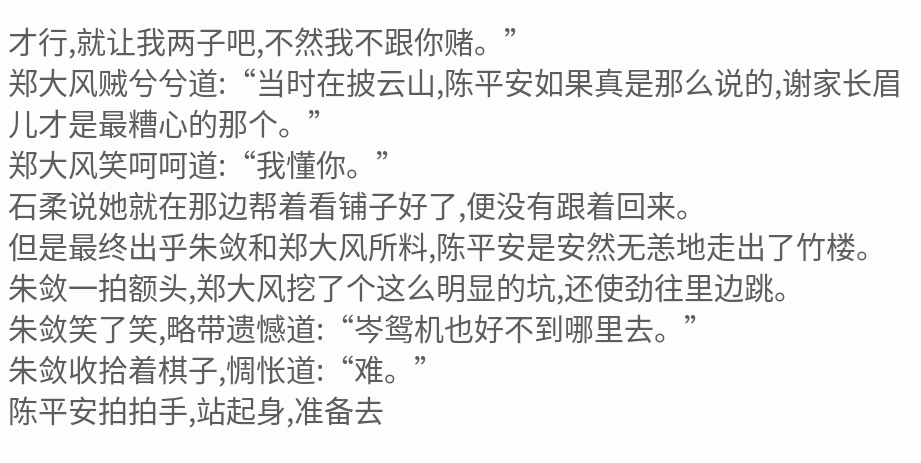才行,就让我两子吧,不然我不跟你赌。”
郑大风贼兮兮道:“当时在披云山,陈平安如果真是那么说的,谢家长眉儿才是最糟心的那个。”
郑大风笑呵呵道:“我懂你。”
石柔说她就在那边帮着看铺子好了,便没有跟着回来。
但是最终出乎朱敛和郑大风所料,陈平安是安然无恙地走出了竹楼。
朱敛一拍额头,郑大风挖了个这么明显的坑,还使劲往里边跳。
朱敛笑了笑,略带遗憾道:“岑鸳机也好不到哪里去。”
朱敛收拾着棋子,惆怅道:“难。”
陈平安拍拍手,站起身,准备去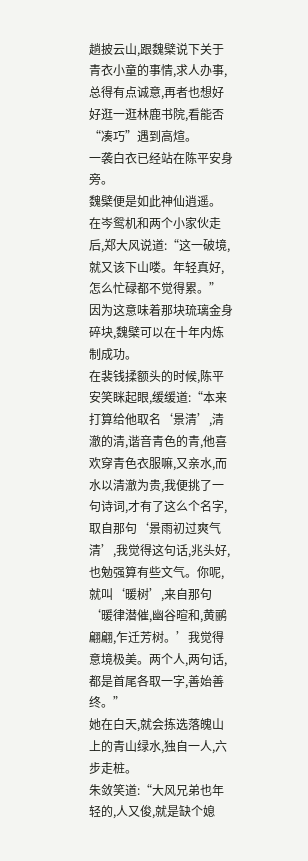趟披云山,跟魏檗说下关于青衣小童的事情,求人办事,总得有点诚意,再者也想好好逛一逛林鹿书院,看能否“凑巧”遇到高煊。
一袭白衣已经站在陈平安身旁。
魏檗便是如此神仙逍遥。
在岑鸳机和两个小家伙走后,郑大风说道:“这一破境,就又该下山喽。年轻真好,怎么忙碌都不觉得累。”
因为这意味着那块琉璃金身碎块,魏檗可以在十年内炼制成功。
在裴钱揉额头的时候,陈平安笑眯起眼,缓缓道:“本来打算给他取名‘景清’,清澈的清,谐音青色的青,他喜欢穿青色衣服嘛,又亲水,而水以清澈为贵,我便挑了一句诗词,才有了这么个名字,取自那句‘景雨初过爽气清’,我觉得这句话,兆头好,也勉强算有些文气。你呢,就叫‘暖树’,来自那句‘暖律潜催,幽谷暄和,黄鹂翩翩,乍迁芳树。’我觉得意境极美。两个人,两句话,都是首尾各取一字,善始善终。”
她在白天,就会拣选落魄山上的青山绿水,独自一人,六步走桩。
朱敛笑道:“大风兄弟也年轻的,人又俊,就是缺个媳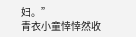妇。”
青衣小童悻悻然收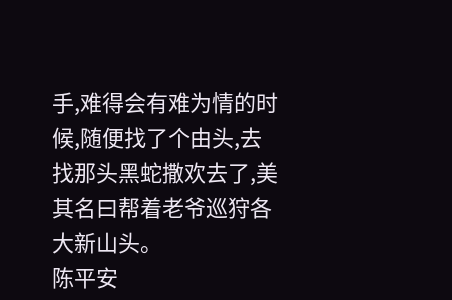手,难得会有难为情的时候,随便找了个由头,去找那头黑蛇撒欢去了,美其名曰帮着老爷巡狩各大新山头。
陈平安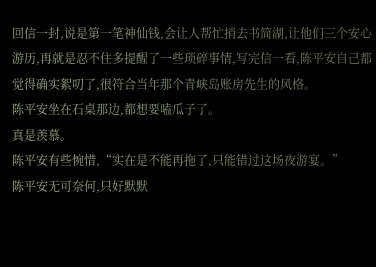回信一封,说是第一笔神仙钱,会让人帮忙捎去书简湖,让他们三个安心游历,再就是忍不住多提醒了一些琐碎事情,写完信一看,陈平安自己都觉得确实絮叨了,很符合当年那个青峡岛账房先生的风格。
陈平安坐在石桌那边,都想要嗑瓜子了。
真是羡慕。
陈平安有些惋惜,“实在是不能再拖了,只能错过这场夜游宴。”
陈平安无可奈何,只好默默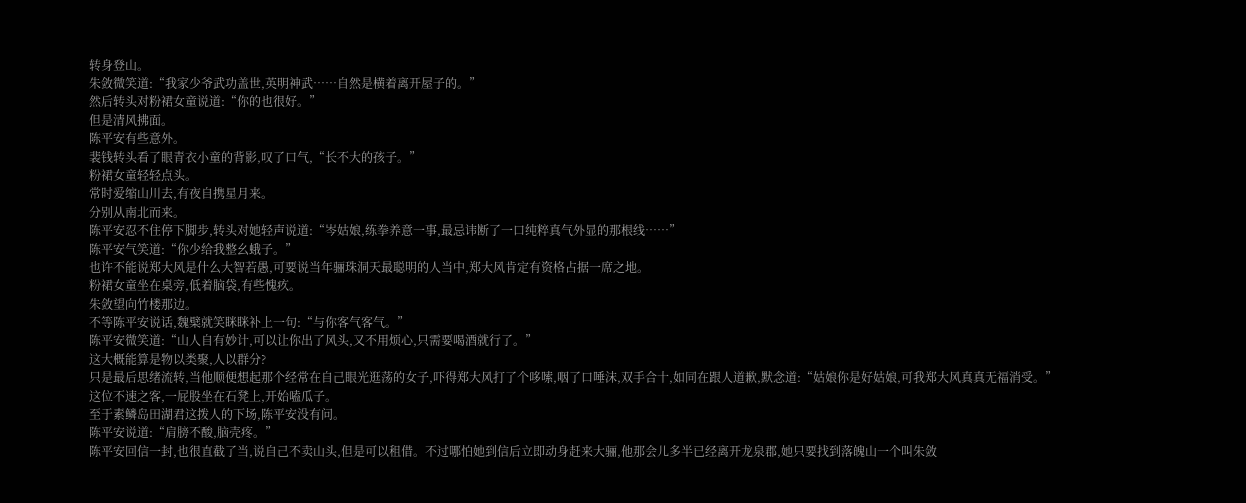转身登山。
朱敛微笑道:“我家少爷武功盖世,英明神武……自然是横着离开屋子的。”
然后转头对粉裙女童说道:“你的也很好。”
但是清风拂面。
陈平安有些意外。
裴钱转头看了眼青衣小童的背影,叹了口气,“长不大的孩子。”
粉裙女童轻轻点头。
常时爱缩山川去,有夜自携星月来。
分别从南北而来。
陈平安忍不住停下脚步,转头对她轻声说道:“岑姑娘,练拳养意一事,最忌讳断了一口纯粹真气外显的那根线……”
陈平安气笑道:“你少给我整幺蛾子。”
也许不能说郑大风是什么大智若愚,可要说当年骊珠洞天最聪明的人当中,郑大风肯定有资格占据一席之地。
粉裙女童坐在桌旁,低着脑袋,有些愧疚。
朱敛望向竹楼那边。
不等陈平安说话,魏檗就笑眯眯补上一句:“与你客气客气。”
陈平安微笑道:“山人自有妙计,可以让你出了风头,又不用烦心,只需要喝酒就行了。”
这大概能算是物以类聚,人以群分?
只是最后思绪流转,当他顺便想起那个经常在自己眼光逛荡的女子,吓得郑大风打了个哆嗦,咽了口唾沫,双手合十,如同在跟人道歉,默念道:“姑娘你是好姑娘,可我郑大风真真无福消受。”
这位不速之客,一屁股坐在石凳上,开始嗑瓜子。
至于素鳞岛田湖君这拨人的下场,陈平安没有问。
陈平安说道:“肩膀不酸,脑壳疼。”
陈平安回信一封,也很直截了当,说自己不卖山头,但是可以租借。不过哪怕她到信后立即动身赶来大骊,他那会儿多半已经离开龙泉郡,她只要找到落魄山一个叫朱敛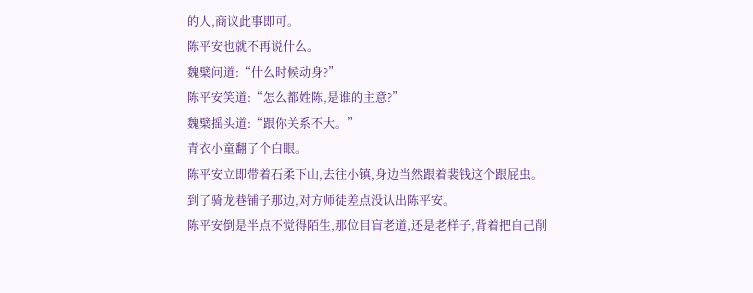的人,商议此事即可。
陈平安也就不再说什么。
魏檗问道:“什么时候动身?”
陈平安笑道:“怎么都姓陈,是谁的主意?”
魏檗摇头道:“跟你关系不大。”
青衣小童翻了个白眼。
陈平安立即带着石柔下山,去往小镇,身边当然跟着裴钱这个跟屁虫。
到了骑龙巷铺子那边,对方师徒差点没认出陈平安。
陈平安倒是半点不觉得陌生,那位目盲老道,还是老样子,背着把自己削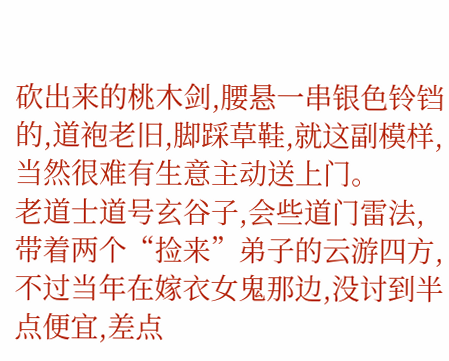砍出来的桃木剑,腰悬一串银色铃铛的,道袍老旧,脚踩草鞋,就这副模样,当然很难有生意主动送上门。
老道士道号玄谷子,会些道门雷法,带着两个“捡来”弟子的云游四方,不过当年在嫁衣女鬼那边,没讨到半点便宜,差点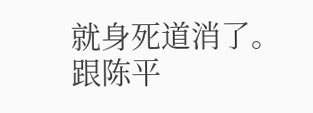就身死道消了。跟陈平